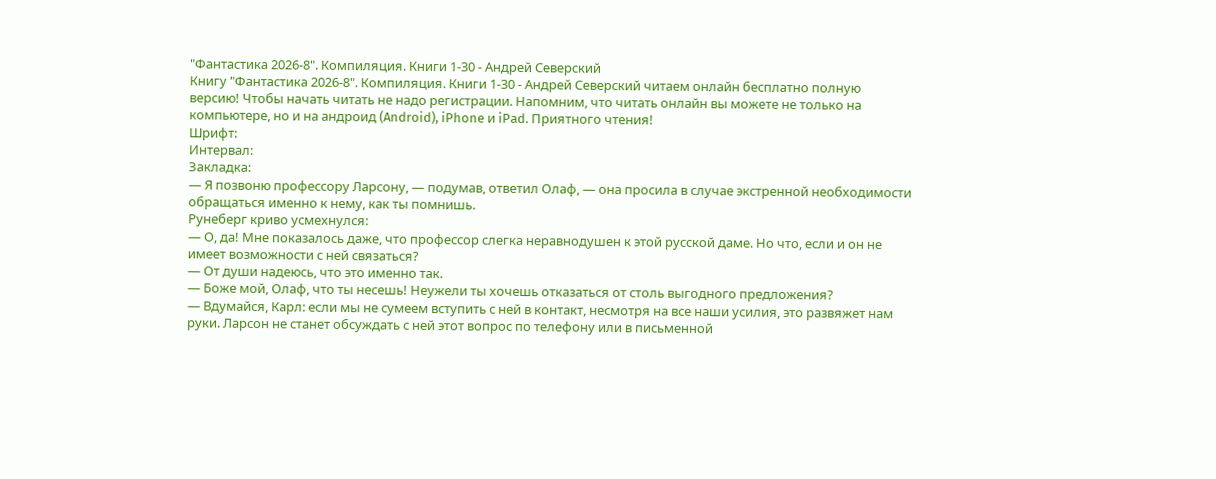"Фантастика 2026-8". Компиляция. Книги 1-30 - Андрей Северский
Книгу "Фантастика 2026-8". Компиляция. Книги 1-30 - Андрей Северский читаем онлайн бесплатно полную версию! Чтобы начать читать не надо регистрации. Напомним, что читать онлайн вы можете не только на компьютере, но и на андроид (Android), iPhone и iPad. Приятного чтения!
Шрифт:
Интервал:
Закладка:
— Я позвоню профессору Ларсону, — подумав, ответил Олаф, — она просила в случае экстренной необходимости обращаться именно к нему, как ты помнишь.
Рунеберг криво усмехнулся:
— О, да! Мне показалось даже, что профессор слегка неравнодушен к этой русской даме. Но что, если и он не имеет возможности с ней связаться?
— От души надеюсь, что это именно так.
— Боже мой, Олаф, что ты несешь! Неужели ты хочешь отказаться от столь выгодного предложения?
— Вдумайся, Карл: если мы не сумеем вступить с ней в контакт, несмотря на все наши усилия, это развяжет нам руки. Ларсон не станет обсуждать с ней этот вопрос по телефону или в письменной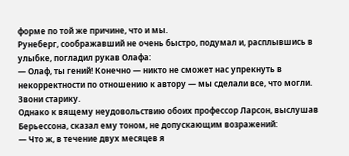форме по той же причине, что и мы.
Рунеберг, соображавший не очень быстро, подумал и, расплывшись в улыбке, погладил рукав Олафа:
— Олаф, ты гений! Конечно — никто не сможет нас упрекнуть в некорректности по отношению к автору — мы сделали все, что могли. Звони старику.
Однако к вящему неудовольствию обоих профессор Ларсон, выслушав Берьессона, сказал ему тоном, не допускающим возражений:
— Что ж, в течение двух месяцев я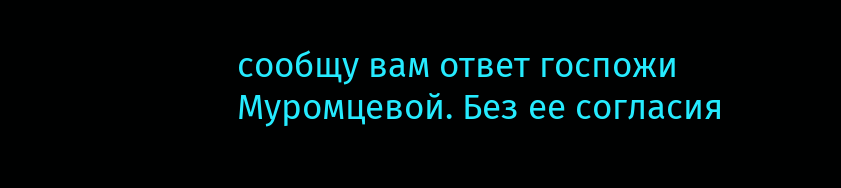сообщу вам ответ госпожи Муромцевой. Без ее согласия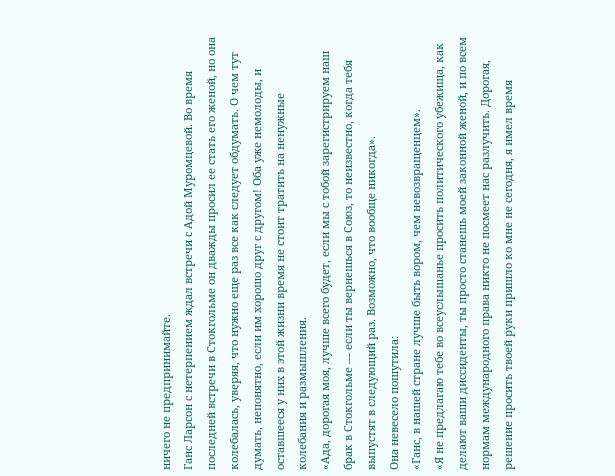ничего не предпринимайте.
Ганс Ларсон с нетерпением ждал встречи с Адой Муромцевой. Во время последней встречи в Стокгольме он дважды просил ее стать его женой, но она колебалась, уверяя, что нужно еще раз все как следует обдумать. О чем тут думать, непонятно, если им хорошо друг с другом! Оба уже немолоды, и оставшееся у них в этой жизни время не стоит тратить на ненужные колебания и размышления.
«Ада, дорогая моя, лучше всего будет, если мы с тобой зарегистрируем наш брак в Стокгольме — если ты вернешься в Союз, то неизвестно, когда тебя выпустят в следующий раз. Возможно, что вообще никогда».
Она невесело пошутила:
«Ганс, в нашей стране лучше быть вором, чем невозвращенцем».
«Я не предлагаю тебе во всеуслышанье просить политического убежища, как делают ваши диссиденты, ты просто станешь моей законной женой, и по всем нормам международного права никто не посмеет нас разлучить. Дорогая, решение просить твоей руки пришло ко мне не сегодня, я имел время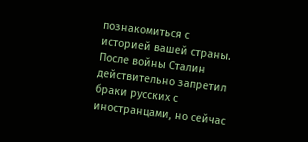познакомиться с историей вашей страны. После войны Сталин действительно запретил браки русских с иностранцами, но сейчас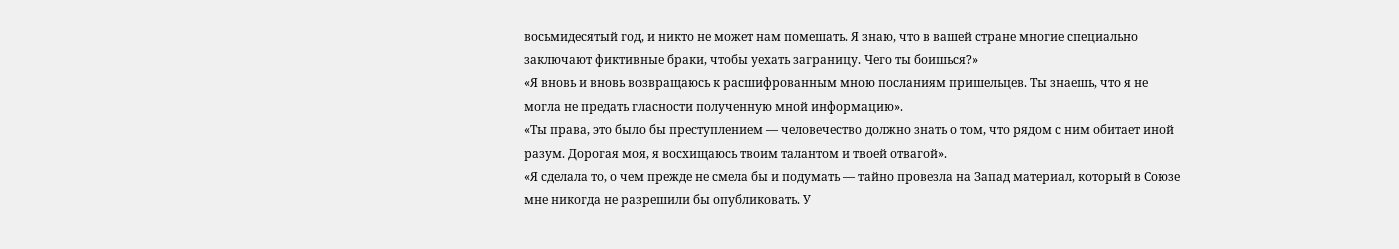восьмидесятый год, и никто не может нам помешать. Я знаю, что в вашей стране многие специально заключают фиктивные браки, чтобы уехать заграницу. Чего ты боишься?»
«Я вновь и вновь возвращаюсь к расшифрованным мною посланиям пришельцев. Ты знаешь, что я не могла не предать гласности полученную мной информацию».
«Ты права, это было бы преступлением — человечество должно знать о том, что рядом с ним обитает иной разум. Дорогая моя, я восхищаюсь твоим талантом и твоей отвагой».
«Я сделала то, о чем прежде не смела бы и подумать — тайно провезла на Запад материал, который в Союзе мне никогда не разрешили бы опубликовать. У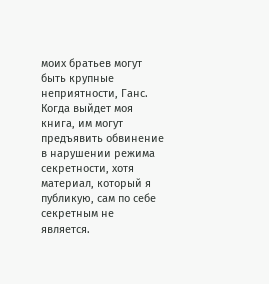моих братьев могут быть крупные неприятности, Ганс. Когда выйдет моя книга, им могут предъявить обвинение в нарушении режима секретности, хотя материал, который я публикую, сам по себе секретным не является.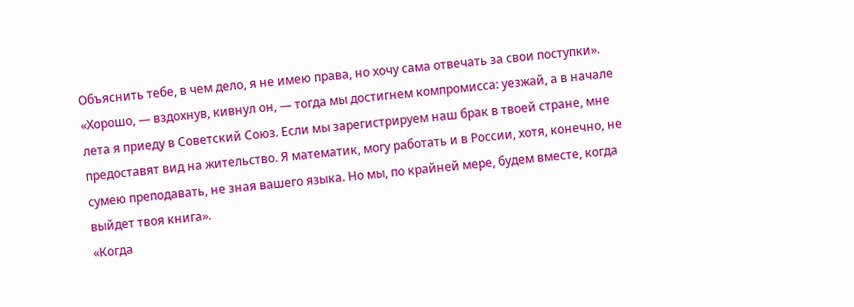Объяснить тебе, в чем дело, я не имею права, но хочу сама отвечать за свои поступки».
«Хорошо, — вздохнув, кивнул он, — тогда мы достигнем компромисса: уезжай, а в начале лета я приеду в Советский Союз. Если мы зарегистрируем наш брак в твоей стране, мне предоставят вид на жительство. Я математик, могу работать и в России, хотя, конечно, не сумею преподавать, не зная вашего языка. Но мы, по крайней мере, будем вместе, когда выйдет твоя книга».
«Когда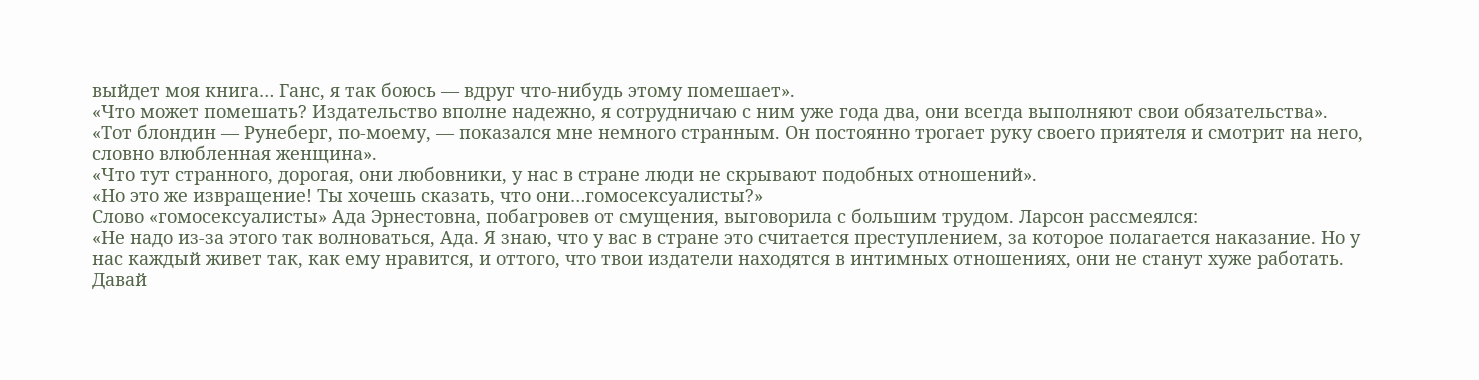выйдет моя книга… Ганс, я так боюсь — вдруг что-нибудь этому помешает».
«Что может помешать? Издательство вполне надежно, я сотрудничаю с ним уже года два, они всегда выполняют свои обязательства».
«Тот блондин — Рунеберг, по-моему, — показался мне немного странным. Он постоянно трогает руку своего приятеля и смотрит на него, словно влюбленная женщина».
«Что тут странного, дорогая, они любовники, у нас в стране люди не скрывают подобных отношений».
«Но это же извращение! Ты хочешь сказать, что они…гомосексуалисты?»
Слово «гомосексуалисты» Ада Эрнестовна, побагровев от смущения, выговорила с большим трудом. Ларсон рассмеялся:
«Не надо из-за этого так волноваться, Ада. Я знаю, что у вас в стране это считается преступлением, за которое полагается наказание. Но у нас каждый живет так, как ему нравится, и оттого, что твои издатели находятся в интимных отношениях, они не станут хуже работать. Давай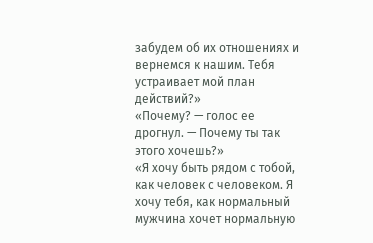забудем об их отношениях и вернемся к нашим. Тебя устраивает мой план действий?»
«Почему? — голос ее дрогнул. — Почему ты так этого хочешь?»
«Я хочу быть рядом с тобой, как человек с человеком. Я хочу тебя, как нормальный мужчина хочет нормальную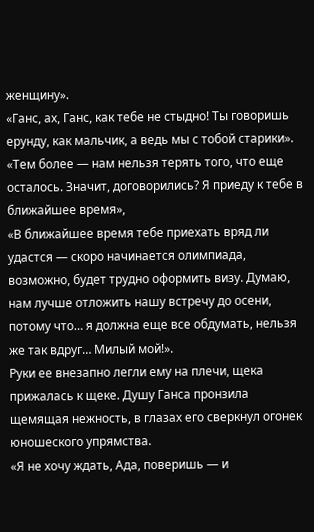женщину».
«Ганс, ах, Ганс, как тебе не стыдно! Ты говоришь ерунду, как мальчик, а ведь мы с тобой старики».
«Тем более — нам нельзя терять того, что еще осталось. Значит, договорились? Я приеду к тебе в ближайшее время»,
«В ближайшее время тебе приехать вряд ли удастся — скоро начинается олимпиада, возможно, будет трудно оформить визу. Думаю, нам лучше отложить нашу встречу до осени, потому что… я должна еще все обдумать, нельзя же так вдруг… Милый мой!».
Руки ее внезапно легли ему на плечи, щека прижалась к щеке. Душу Ганса пронзила щемящая нежность, в глазах его сверкнул огонек юношеского упрямства.
«Я не хочу ждать, Ада, поверишь — и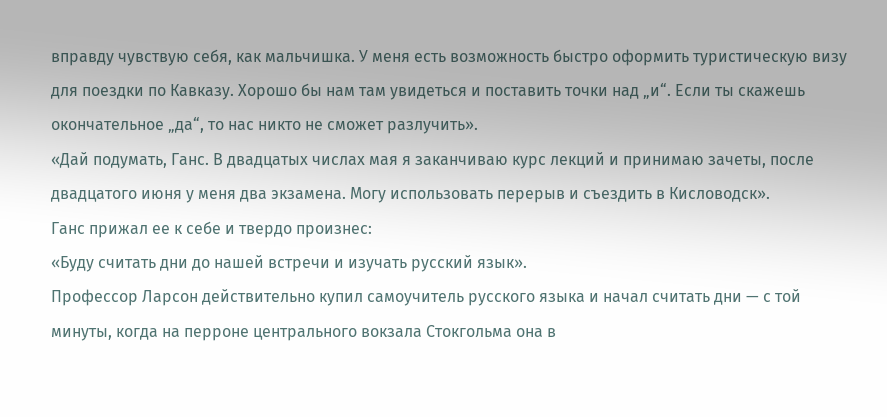вправду чувствую себя, как мальчишка. У меня есть возможность быстро оформить туристическую визу для поездки по Кавказу. Хорошо бы нам там увидеться и поставить точки над „и“. Если ты скажешь окончательное „да“, то нас никто не сможет разлучить».
«Дай подумать, Ганс. В двадцатых числах мая я заканчиваю курс лекций и принимаю зачеты, после двадцатого июня у меня два экзамена. Могу использовать перерыв и съездить в Кисловодск».
Ганс прижал ее к себе и твердо произнес:
«Буду считать дни до нашей встречи и изучать русский язык».
Профессор Ларсон действительно купил самоучитель русского языка и начал считать дни — с той минуты, когда на перроне центрального вокзала Стокгольма она в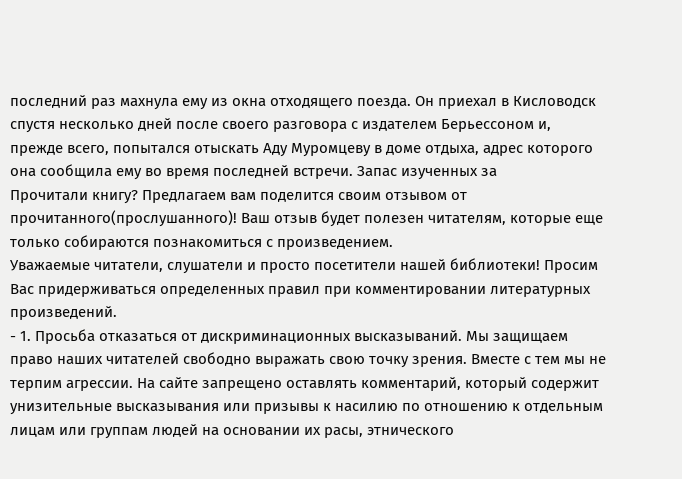последний раз махнула ему из окна отходящего поезда. Он приехал в Кисловодск спустя несколько дней после своего разговора с издателем Берьессоном и, прежде всего, попытался отыскать Аду Муромцеву в доме отдыха, адрес которого она сообщила ему во время последней встречи. Запас изученных за
Прочитали книгу? Предлагаем вам поделится своим отзывом от прочитанного(прослушанного)! Ваш отзыв будет полезен читателям, которые еще только собираются познакомиться с произведением.
Уважаемые читатели, слушатели и просто посетители нашей библиотеки! Просим Вас придерживаться определенных правил при комментировании литературных произведений.
- 1. Просьба отказаться от дискриминационных высказываний. Мы защищаем право наших читателей свободно выражать свою точку зрения. Вместе с тем мы не терпим агрессии. На сайте запрещено оставлять комментарий, который содержит унизительные высказывания или призывы к насилию по отношению к отдельным лицам или группам людей на основании их расы, этнического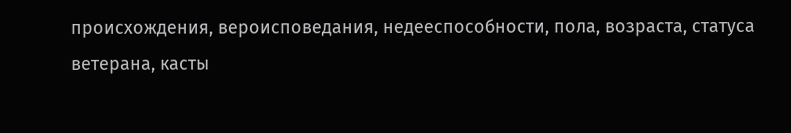происхождения, вероисповедания, недееспособности, пола, возраста, статуса ветерана, касты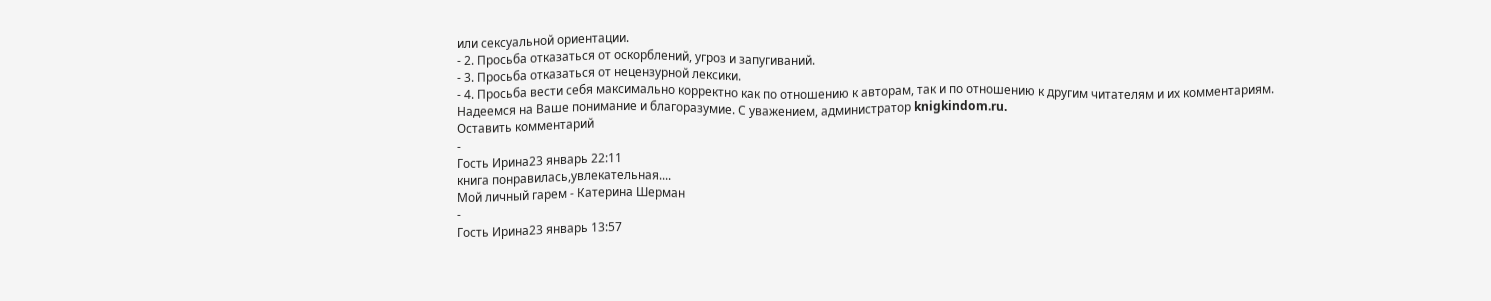или сексуальной ориентации.
- 2. Просьба отказаться от оскорблений, угроз и запугиваний.
- 3. Просьба отказаться от нецензурной лексики.
- 4. Просьба вести себя максимально корректно как по отношению к авторам, так и по отношению к другим читателям и их комментариям.
Надеемся на Ваше понимание и благоразумие. С уважением, администратор knigkindom.ru.
Оставить комментарий
-
Гость Ирина23 январь 22:11
книга понравилась,увлекательная....
Мой личный гарем - Катерина Шерман
-
Гость Ирина23 январь 13:57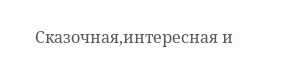Сказочная,интересная и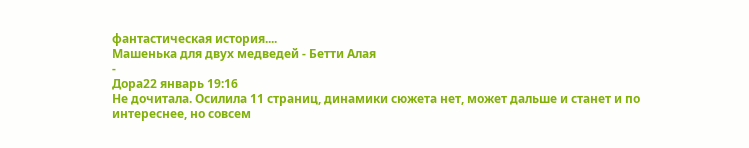фантастическая история....
Машенька для двух медведей - Бетти Алая
-
Дора22 январь 19:16
Не дочитала. Осилила 11 страниц, динамики сюжета нет, может дальше и станет и по интереснее, но совсем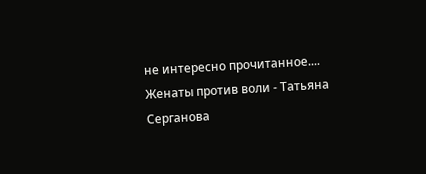не интересно прочитанное....
Женаты против воли - Татьяна Серганова